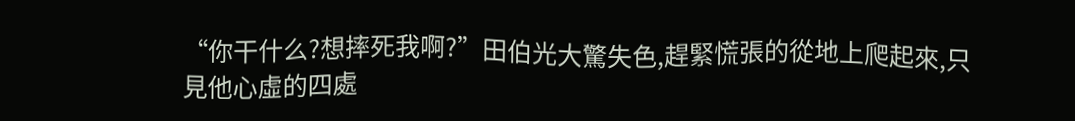“你干什么?想摔死我啊?”田伯光大驚失色,趕緊慌張的從地上爬起來,只見他心虛的四處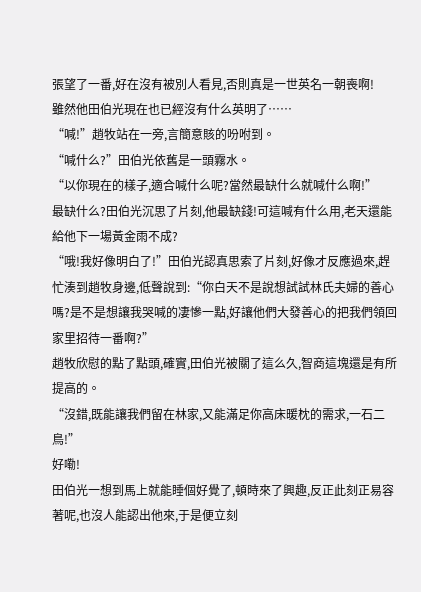張望了一番,好在沒有被別人看見,否則真是一世英名一朝喪啊!
雖然他田伯光現在也已經沒有什么英明了……
“喊!”趙牧站在一旁,言簡意賅的吩咐到。
“喊什么?”田伯光依舊是一頭霧水。
“以你現在的樣子,適合喊什么呢?當然最缺什么就喊什么啊!”
最缺什么?田伯光沉思了片刻,他最缺錢!可這喊有什么用,老天還能給他下一場黃金雨不成?
“哦!我好像明白了!”田伯光認真思索了片刻,好像才反應過來,趕忙湊到趙牧身邊,低聲說到:“你白天不是說想試試林氏夫婦的善心嗎?是不是想讓我哭喊的凄慘一點,好讓他們大發善心的把我們領回家里招待一番啊?”
趙牧欣慰的點了點頭,確實,田伯光被關了這么久,智商這塊還是有所提高的。
“沒錯,既能讓我們留在林家,又能滿足你高床暖枕的需求,一石二鳥!”
好嘞!
田伯光一想到馬上就能睡個好覺了,頓時來了興趣,反正此刻正易容著呢,也沒人能認出他來,于是便立刻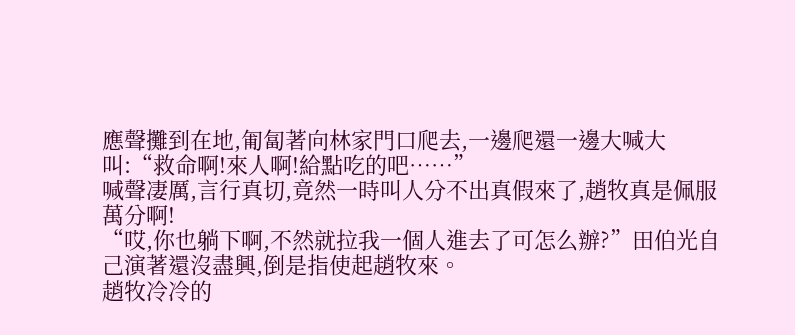應聲攤到在地,匍匐著向林家門口爬去,一邊爬還一邊大喊大叫:“救命啊!來人啊!給點吃的吧……”
喊聲凄厲,言行真切,竟然一時叫人分不出真假來了,趙牧真是佩服萬分啊!
“哎,你也躺下啊,不然就拉我一個人進去了可怎么辦?”田伯光自己演著還沒盡興,倒是指使起趙牧來。
趙牧冷冷的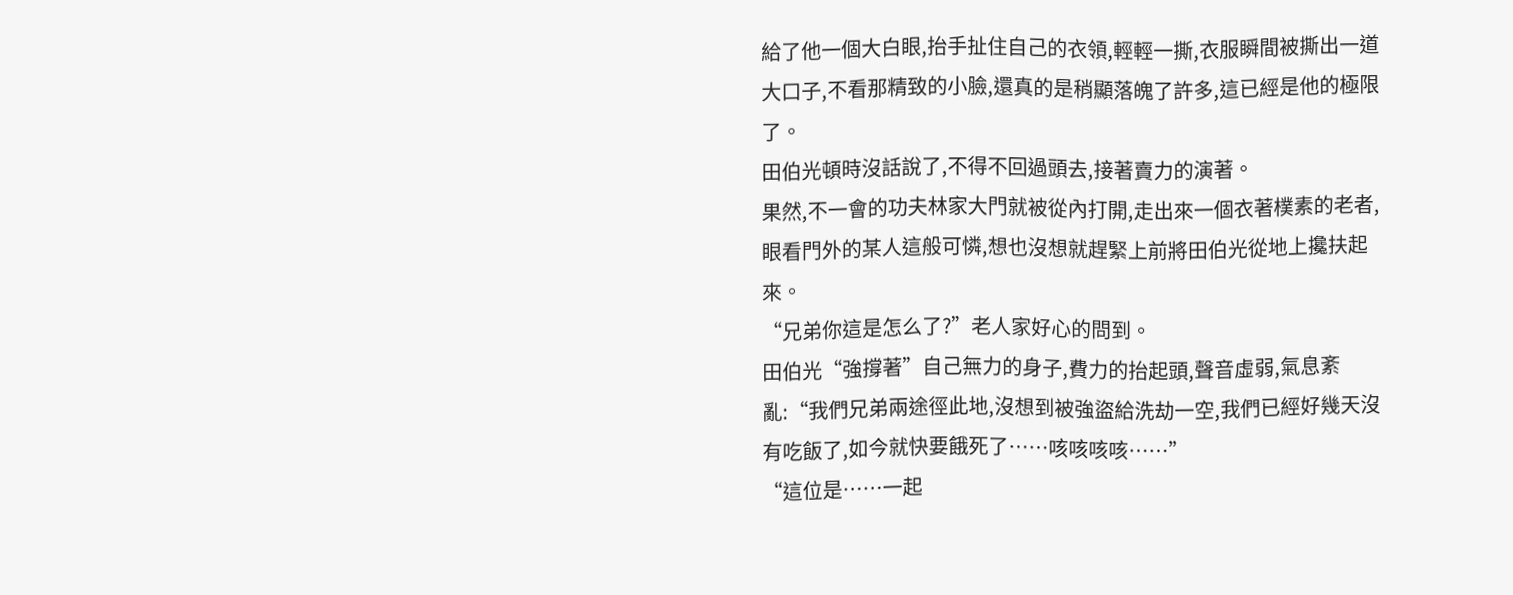給了他一個大白眼,抬手扯住自己的衣領,輕輕一撕,衣服瞬間被撕出一道大口子,不看那精致的小臉,還真的是稍顯落魄了許多,這已經是他的極限了。
田伯光頓時沒話說了,不得不回過頭去,接著賣力的演著。
果然,不一會的功夫林家大門就被從內打開,走出來一個衣著樸素的老者,眼看門外的某人這般可憐,想也沒想就趕緊上前將田伯光從地上攙扶起來。
“兄弟你這是怎么了?”老人家好心的問到。
田伯光“強撐著”自己無力的身子,費力的抬起頭,聲音虛弱,氣息紊亂:“我們兄弟兩途徑此地,沒想到被強盜給洗劫一空,我們已經好幾天沒有吃飯了,如今就快要餓死了……咳咳咳咳……”
“這位是……一起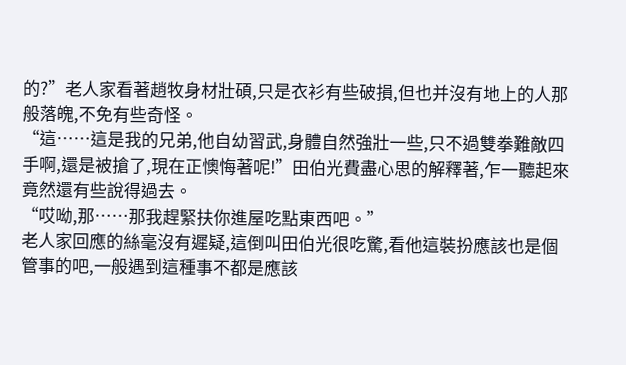的?”老人家看著趙牧身材壯碩,只是衣衫有些破損,但也并沒有地上的人那般落魄,不免有些奇怪。
“這……這是我的兄弟,他自幼習武,身體自然強壯一些,只不過雙拳難敵四手啊,還是被搶了,現在正懊悔著呢!”田伯光費盡心思的解釋著,乍一聽起來竟然還有些說得過去。
“哎呦,那……那我趕緊扶你進屋吃點東西吧。”
老人家回應的絲毫沒有遲疑,這倒叫田伯光很吃驚,看他這裝扮應該也是個管事的吧,一般遇到這種事不都是應該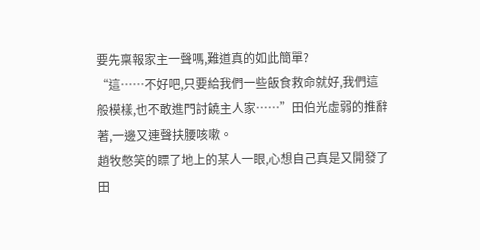要先稟報家主一聲嗎,難道真的如此簡單?
“這……不好吧,只要給我們一些飯食救命就好,我們這般模樣,也不敢進門討饒主人家……”田伯光虛弱的推辭著,一邊又連聲扶腰咳嗽。
趙牧憋笑的瞟了地上的某人一眼,心想自己真是又開發了田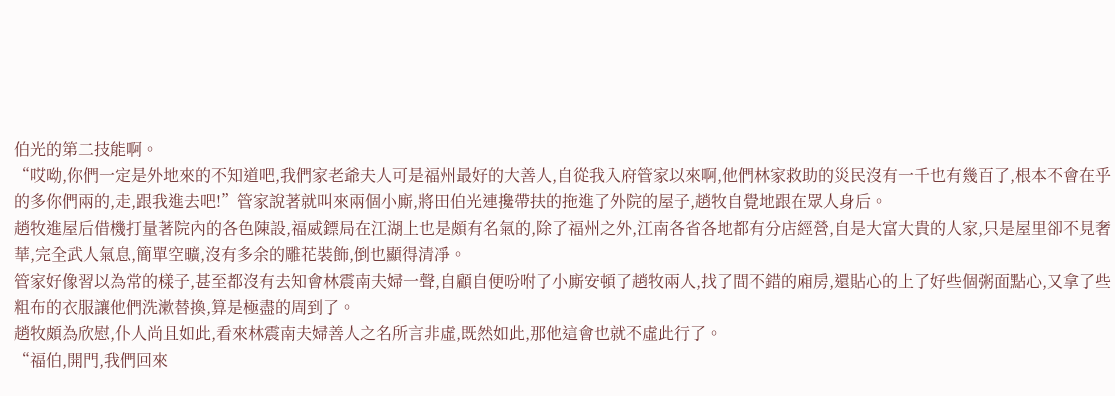伯光的第二技能啊。
“哎呦,你們一定是外地來的不知道吧,我們家老爺夫人可是福州最好的大善人,自從我入府管家以來啊,他們林家救助的災民沒有一千也有幾百了,根本不會在乎的多你們兩的,走,跟我進去吧!”管家說著就叫來兩個小廝,將田伯光連攙帶扶的拖進了外院的屋子,趙牧自覺地跟在眾人身后。
趙牧進屋后借機打量著院內的各色陳設,福威鏢局在江湖上也是頗有名氣的,除了福州之外,江南各省各地都有分店經營,自是大富大貴的人家,只是屋里卻不見奢華,完全武人氣息,簡單空曠,沒有多余的雕花裝飾,倒也顯得清凈。
管家好像習以為常的樣子,甚至都沒有去知會林震南夫婦一聲,自顧自便吩咐了小廝安頓了趙牧兩人,找了間不錯的廂房,還貼心的上了好些個粥面點心,又拿了些粗布的衣服讓他們洗漱替換,算是極盡的周到了。
趙牧頗為欣慰,仆人尚且如此,看來林震南夫婦善人之名所言非虛,既然如此,那他這會也就不虛此行了。
“福伯,開門,我們回來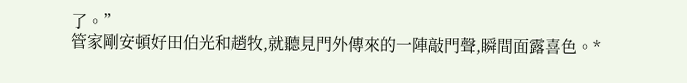了。”
管家剛安頓好田伯光和趙牧,就聽見門外傳來的一陣敲門聲,瞬間面露喜色。*